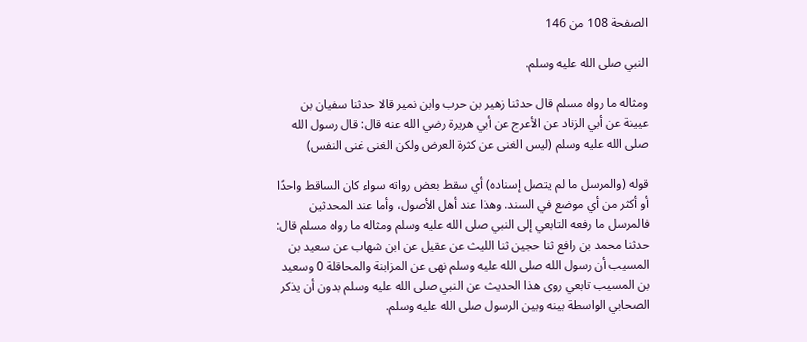الصفحة 108 من 146

النبي صلى الله عليه وسلم.

ومثاله ما رواه مسلم قال حدثنا زهير بن حرب وابن نمير قالا حدثنا سفيان بن عيينة عن أبي الزناد عن الأعرج عن أبي هريرة رضي الله عنه قال: قال رسول الله صلى الله عليه وسلم (ليس الغنى عن كثرة العرض ولكن الغنى غنى النفس)

قوله (والمرسل ما لم يتصل إسناده) أي سقط بعض رواته سواء كان الساقط واحدًا أو أكثر من أي موضع في السند. وهذا عند أهل الأصول، وأما عند المحدثين فالمرسل ما رفعه التابعي إلى النبي صلى الله عليه وسلم ومثاله ما رواه مسلم قال: حدثنا محمد بن رافع ثنا حجين ثنا الليث عن عقيل عن ابن شهاب عن سعيد بن المسيب أن رسول الله صلى الله عليه وسلم نهى عن المزابنة والمحاقلة 0 وسعيد بن المسيب تابعي روى هذا الحديث عن النبي صلى الله عليه وسلم بدون أن يذكر الصحابي الواسطة بينه وبين الرسول صلى الله عليه وسلم.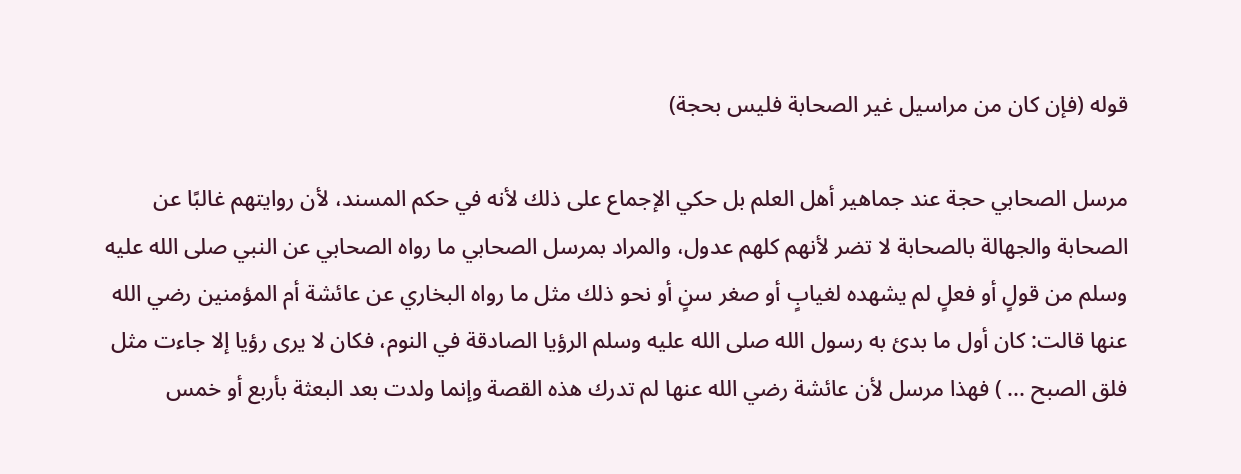قوله (فإن كان من مراسيل غير الصحابة فليس بحجة)

مرسل الصحابي حجة عند جماهير أهل العلم بل حكي الإجماع على ذلك لأنه في حكم المسند، لأن روايتهم غالبًا عن الصحابة والجهالة بالصحابة لا تضر لأنهم كلهم عدول، والمراد بمرسل الصحابي ما رواه الصحابي عن النبي صلى الله عليه وسلم من قولٍ أو فعلٍ لم يشهده لغيابٍ أو صغر سنٍ أو نحو ذلك مثل ما رواه البخاري عن عائشة أم المؤمنين رضي الله عنها قالت: كان أول ما بدئ به رسول الله صلى الله عليه وسلم الرؤيا الصادقة في النوم، فكان لا يرى رؤيا إلا جاءت مثل فلق الصبح ... ) فهذا مرسل لأن عائشة رضي الله عنها لم تدرك هذه القصة وإنما ولدت بعد البعثة بأربع أو خمس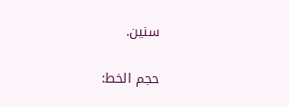سنين.

حجم الخط: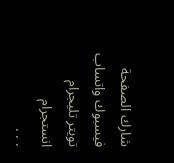شارك الصفحة
فيسبوك واتساب تويتر تليجرام انستجرام
. . .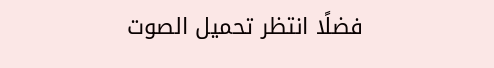فضلًا انتظر تحميل الصوت